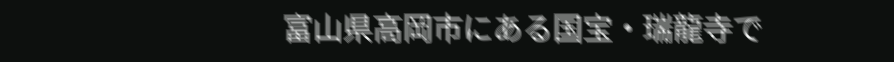富山県高岡市にある国宝・瑞龍寺で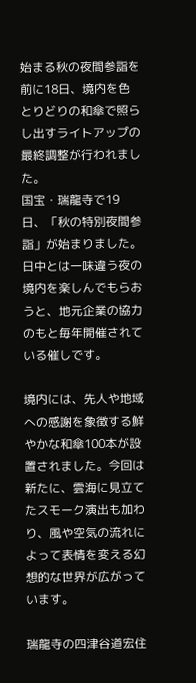始まる秋の夜間参詣を前に18日、境内を色とりどりの和傘で照らし出すライトアップの最終調整が行われました。
国宝・瑞龍寺で19日、「秋の特別夜間参詣」が始まりました。日中とは一味違う夜の境内を楽しんでもらおうと、地元企業の協力のもと毎年開催されている催しです。

境内には、先人や地域への感謝を象徴する鮮やかな和傘100本が設置されました。今回は新たに、雲海に見立てたスモーク演出も加わり、風や空気の流れによって表情を変える幻想的な世界が広がっています。

瑞龍寺の四津谷道宏住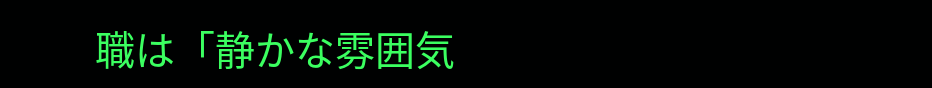職は「静かな雰囲気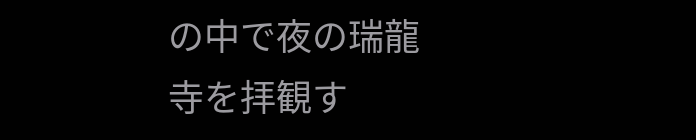の中で夜の瑞龍寺を拝観す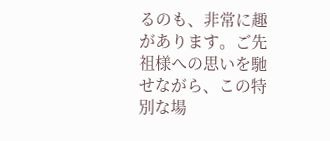るのも、非常に趣があります。ご先祖様への思いを馳せながら、この特別な場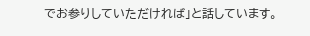でお参りしていただければ」と話しています。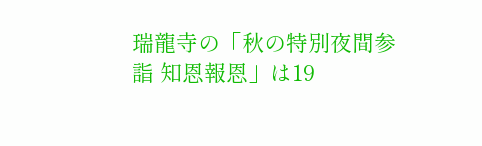瑞龍寺の「秋の特別夜間参詣 知恩報恩」は19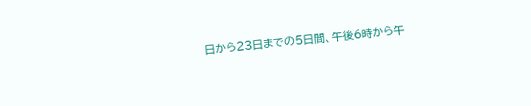日から23日までの5日間、午後6時から午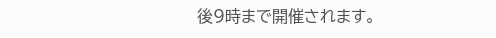後9時まで開催されます。